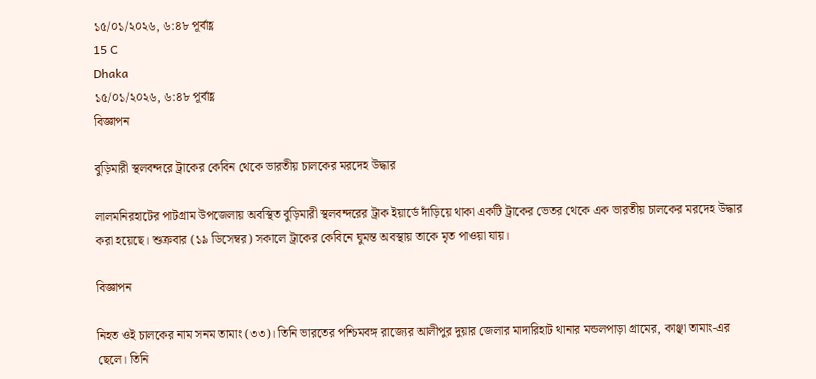১৫/০১/২০২৬, ৬:৪৮ পূর্বাহ্ণ
15 C
Dhaka
১৫/০১/২০২৬, ৬:৪৮ পূর্বাহ্ণ
বিজ্ঞাপন

বুড়িমারী স্থলবন্দরে ট্রাকের কেবিন থেকে ভারতীয় চালকের মরদেহ উদ্ধার

লালমনিরহাটের পাটগ্রাম উপজেলায় অবস্থিত বুড়িমারী স্থলবন্দরের ট্রাক ইয়ার্ডে দাঁড়িয়ে থাকা একটি ট্রাকের ভেতর থেকে এক ভারতীয় চালকের মরদেহ উদ্ধার করা হয়েছে। শুক্রবার (১৯ ডিসেম্বর) সকালে ট্রাকের কেবিনে ঘুমন্ত অবস্থায় তাকে মৃত পাওয়া যায়।

বিজ্ঞাপন

নিহত ওই চালকের নাম সনম তামাং (৩৩)। তিনি ভারতের পশ্চিমবঙ্গ রাজ্যের আলীপুর দুয়ার জেলার মাদারিহাট থানার মন্ডলপাড়া গ্রামের, কাঞ্ছা তামাং-এর ছেলে। তিনি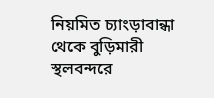নিয়মিত চ্যাংড়াবান্ধা থেকে বুড়িমারী স্থলবন্দরে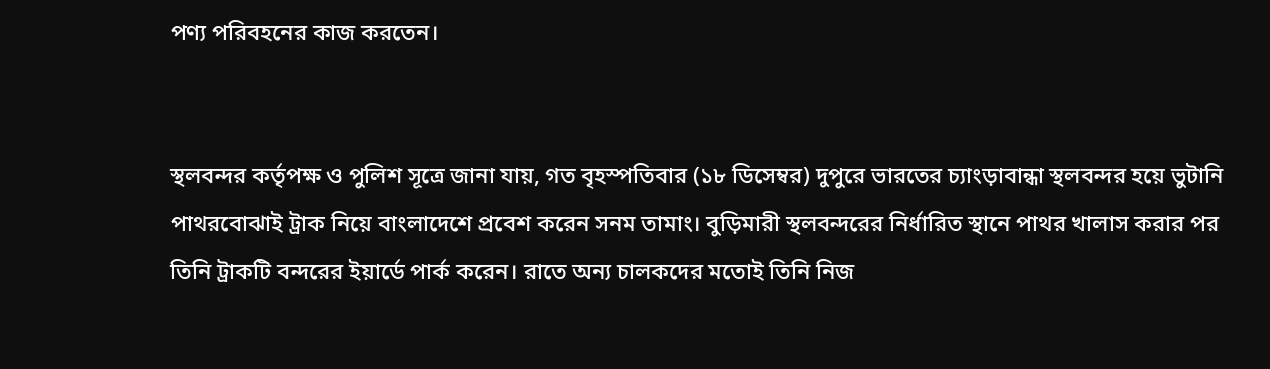পণ্য পরিবহনের কাজ করতেন।


স্থলবন্দর কর্তৃপক্ষ ও পুলিশ সূত্রে জানা যায়, গত বৃহস্পতিবার (১৮ ডিসেম্বর) দুপুরে ভারতের চ্যাংড়াবান্ধা স্থলবন্দর হয়ে ভুটানি পাথরবোঝাই ট্রাক নিয়ে বাংলাদেশে প্রবেশ করেন সনম তামাং। বুড়িমারী স্থলবন্দরের নির্ধারিত স্থানে পাথর খালাস করার পর তিনি ট্রাকটি বন্দরের ইয়ার্ডে পার্ক করেন। রাতে অন্য চালকদের মতোই তিনি নিজ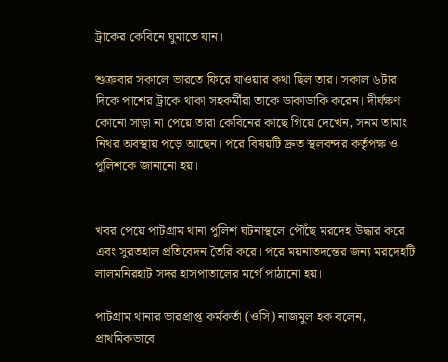ট্রাকের কেবিনে ঘুমাতে যান।

শুক্রবার সকালে ভারতে ফিরে যাওয়ার কথা ছিল তার। সকাল ৬টার দিকে পাশের ট্রাকে থাকা সহকর্মীরা তাকে ডাকাডাকি করেন। দীর্ঘক্ষণ কোনো সাড়া না পেয়ে তারা কেবিনের কাছে গিয়ে দেখেন, সনম তামাং নিথর অবস্থায় পড়ে আছেন। পরে বিষয়টি দ্রুত স্থলবন্দর কর্তৃপক্ষ ও পুলিশকে জানানো হয়।


খবর পেয়ে পাটগ্রাম থানা পুলিশ ঘটনাস্থলে পৌঁছে মরদেহ উদ্ধার করে এবং সুরতহাল প্রতিবেদন তৈরি করে। পরে ময়নাতদন্তের জন্য মরদেহটি লালমনিরহাট সদর হাসপাতালের মর্গে পাঠানো হয়।

পাটগ্রাম থানার ভারপ্রাপ্ত কর্মকর্তা (ওসি) নাজমুল হক বলেন, প্রাথমিকভাবে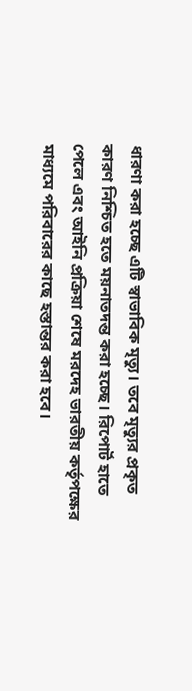ধারণা করা হচ্ছে এটি স্বাভাবিক মৃত্যু। তবে মৃত্যুর প্রকৃত কারণ নিশ্চিত হতে ময়নাতদন্ত করা হচ্ছে। রিপোর্ট হাতে পেলে এবং আইনি প্রক্রিয়া শেষে মরদেহ ভারতীয় কর্তৃপক্ষের মাধ্যমে পরিবারের কাছে হস্তান্তর করা হবে।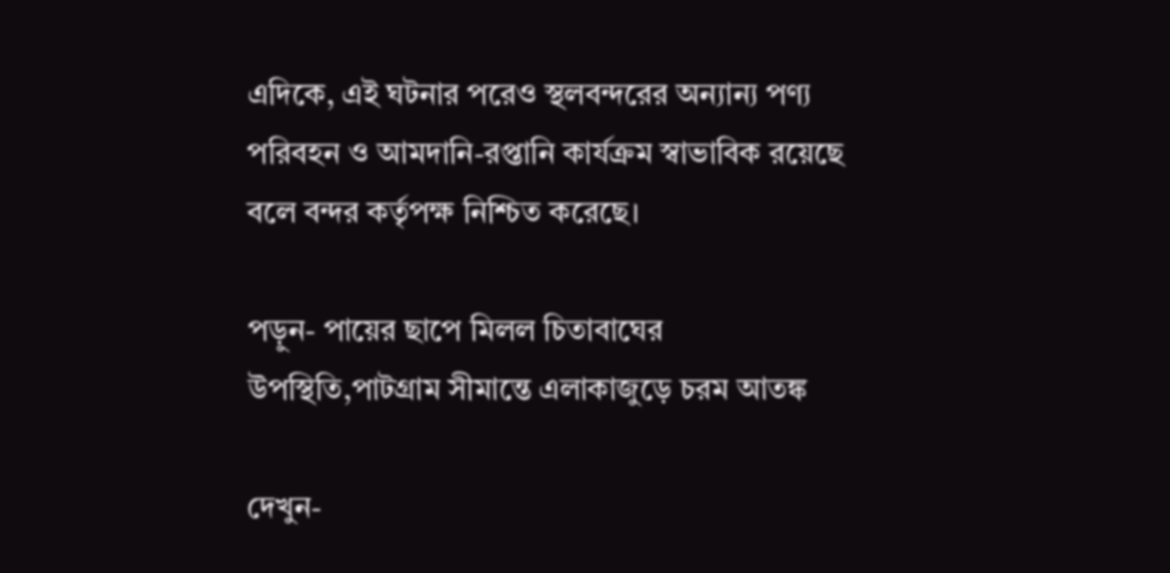এদিকে, এই ঘটনার পরেও স্থলবন্দরের অন্যান্য পণ্য পরিবহন ও আমদানি-রপ্তানি কার্যক্রম স্বাভাবিক রয়েছে বলে বন্দর কর্তৃপক্ষ নিশ্চিত করেছে।

পড়ুন- পায়ের ছাপে মিলল চিতাবাঘের উপস্থিতি,পাটগ্রাম সীমান্তে এলাকাজুড়ে চরম আতঙ্ক

দেখুন-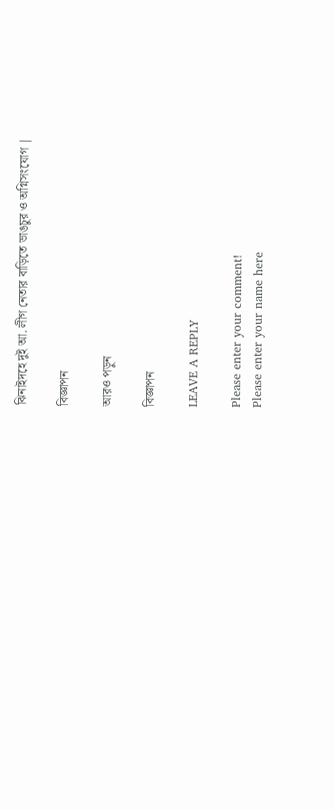ঝিনাইদহে দুই আ. লীগ নেতার বাড়িতে ভাঙচুর ও অগ্নিসংযোগ |

বিজ্ঞাপন

আরও পড়ুন

বিজ্ঞাপন

LEAVE A REPLY

Please enter your comment!
Please enter your name here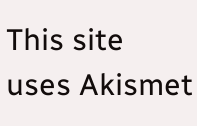This site uses Akismet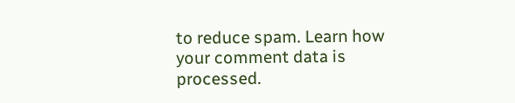to reduce spam. Learn how your comment data is processed.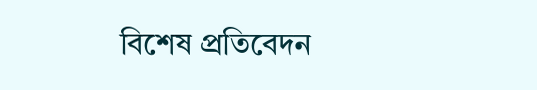বিশেষ প্রতিবেদন